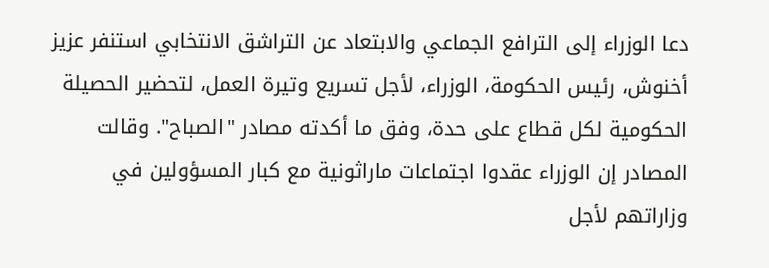دعا الوزراء إلى الترافع الجماعي والابتعاد عن التراشق الانتخابي استنفر عزيز أخنوش، رئيس الحكومة، الوزراء، لأجل تسريع وتيرة العمل، لتحضير الحصيلة الحكومية لكل قطاع على حدة، وفق ما أكدته مصادر "الصباح". وقالت المصادر إن الوزراء عقدوا اجتماعات ماراثونية مع كبار المسؤولين في وزاراتهم لأجل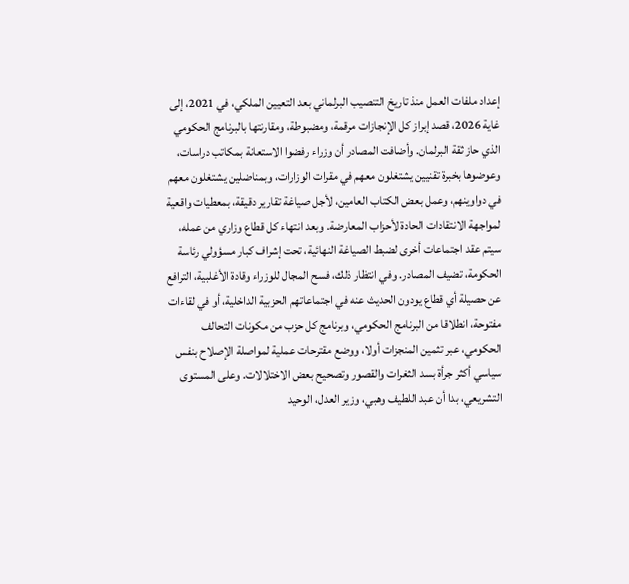إعداد ملفات العمل منذ تاريخ التنصيب البرلماني بعد التعيين الملكي، في 2021، إلى غاية 2026، قصد إبراز كل الإنجازات مرقمة، ومضبوطة، ومقارنتها بالبرنامج الحكومي الذي حاز ثقة البرلمان. وأضافت المصادر أن وزراء رفضوا الاستعانة بمكاتب دراسات، وعوضوها بخبرة تقنيين يشتغلون معهم في مقرات الوزارات، وبمناضلين يشتغلون معهم في دواوينهم، وعمل بعض الكتاب العامين، لأجل صياغة تقارير دقيقة، بمعطيات واقعية لمواجهة الانتقادات الحادة لأحزاب المعارضة. وبعد انتهاء كل قطاع وزاري من عمله، سيتم عقد اجتماعات أخرى لضبط الصياغة النهائية، تحت إشراف كبار مسؤولي رئاسة الحكومة، تضيف المصادر. وفي انتظار ذلك، فسح المجال للوزراء وقادة الأغلبية، الترافع عن حصيلة أي قطاع يودون الحديث عنه في اجتماعاتهم الحزبية الداخلية، أو في لقاءات مفتوحة، انطلاقا من البرنامج الحكومي، وبرنامج كل حزب من مكونات التحالف الحكومي، عبر تثمين المنجزات أولا، ووضع مقترحات عملية لمواصلة الإصلاح بنفس سياسي أكثر جرأة بسد الثغرات والقصور وتصحيح بعض الاختلالات. وعلى المستوى التشريعي، بدا أن عبد اللطيف وهبي، وزير العدل، الوحيد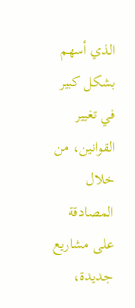الذي أسهم بشكل كبير في تغيير القوانين، من خلال المصادقة على مشاريع جديدة،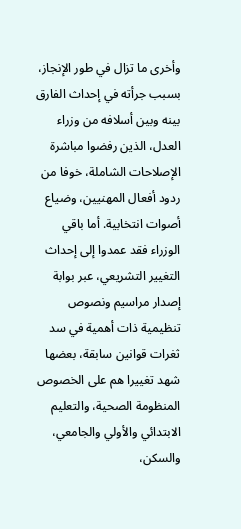وأخرى ما تزال في طور الإنجاز، بسبب جرأته في إحداث الفارق بينه وبين أسلافه من وزراء العدل، الذين رفضوا مباشرة الإصلاحات الشاملة، خوفا من ردود أفعال المهنيين، وضياع أصوات انتخابية. أما باقي الوزراء فقد عمدوا إلى إحداث التغيير التشريعي، عبر بوابة إصدار مراسيم ونصوص تنظيمية ذات أهمية في سد ثغرات قوانين سابقة، بعضها شهد تغييرا هم على الخصوص المنظومة الصحية، والتعليم الابتدائي والأولي والجامعي، والسكن،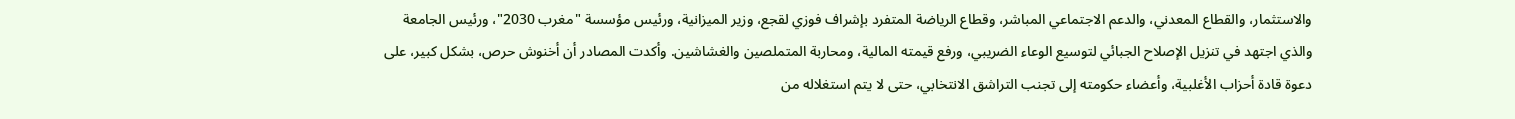والاستثمار، والقطاع المعدني، والدعم الاجتماعي المباشر، وقطاع الرياضة المتفرد بإشراف فوزي لقجع، وزير الميزانية، ورئيس مؤسسة "مغرب 2030"، ورئيس الجامعة والذي اجتهد في تنزيل الإصلاح الجبائي لتوسيع الوعاء الضريبي، ورفع قيمته المالية، ومحاربة المتملصين والغشاشين. وأكدت المصادر أن أخنوش حرص، بشكل كبير، على دعوة قادة أحزاب الأغلبية، وأعضاء حكومته إلى تجنب التراشق الانتخابي، حتى لا يتم استغلاله من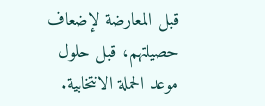قبل المعارضة لإضعاف حصيلتهم، قبل حلول موعد الحملة الانتخابية.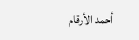أحمد الأرقام